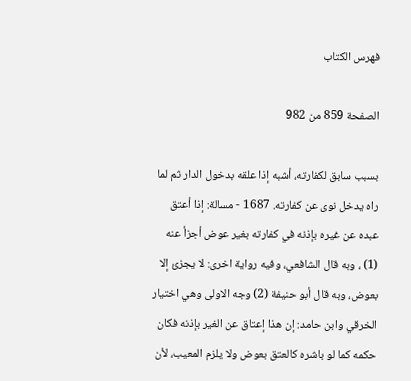فهرس الكتاب

الصفحة 859 من 982

بسبب سابق لكفارته، أشبه إذا علقه بدخول الدار ثم لما راه يدخل نوى عن كفارته. 1687 - مسالة: إذا أعتق عبده عن غيره بإذنه في كفارته بغير عوض أجزأ عنه (1) ، وبه قال الشافعي، وفيه رواية اخرى: لا يجزئ إلا بعوض، وبه قال أبو حنيفة (2) وجه الاولى وهي اختيار الخرقي وابن حامد: إن هذا إعتاق عن الغير بإذنه فكان حكمه كما لو باشره كالعتق بعوض ولا يلزم المعيب، لأن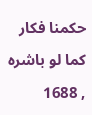حكمنا فكار كما لو باشره , 1688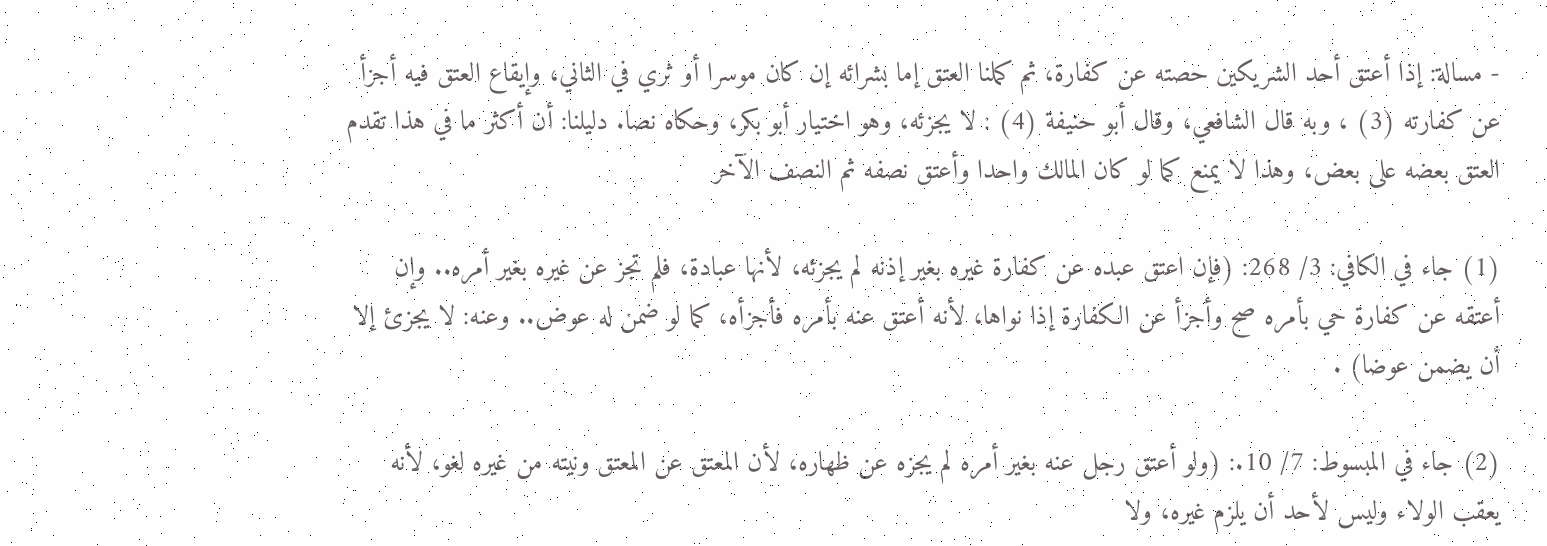- مسالة: إذا أعتق أحد الشريكين حصته عن كفارة، ثم كملنا العتق إما بشرائه إن كان موسرا أو ثري في الثاني، وإيقاع العتق فيه أجزأ عن كفارته (3) ، وبه قال الشافعي، وقال أبو حنيفة (4) : لا يجزئه، وهو اختيار أبو بكر، وحكاه نصا. دليلنا: أن أكثر ما في هذا تقدم العتق بعضه على بعض، وهذا لا يمنع كما لو كان المالك واحدا وأعتق نصفه ثم النصف الآخر

(1) جاء في الكافي: 3/ 268: (فإن اعتق عبده عن كفارة غيره بغير إذنه لم يجزئه، لأنها عبادة، فلم تجز عن غيره بغير أمره.. وإن أعتقه عن كفارة حي بأمره صح وأجزأ عن الكفارة إذا نواها، لأنه أعتق عنه بأمره فأجزأه، كما لو ضمن له عوض.. وعنه: لا يجزئ إلا أن يضمن عوضا) .

(2) جاء في المبسوط: 7/ 10.: (ولو أعتق رجل عنه بغير أمره لم يجزه عن ظهاره، لأن المعتق عن المعتق ونيته من غيره لغو، لأنه يعقب الولاء وليس لأحد أن يلزم غيره، ولا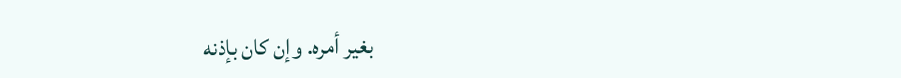بغير أمره. وإن كان بإذنه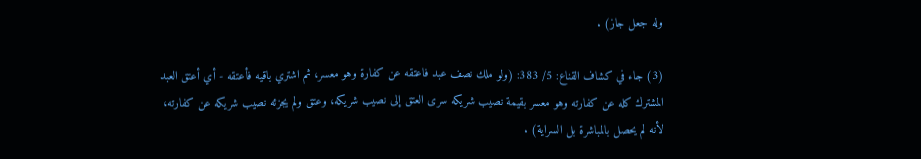وله جعل جاز) .

(3) جاء في كشاف القناع: 5/ 383: (ولو ملك نصف عبد فاعتقه عن كفارة وهو معسر، ثم اشتري باقيه فأعتقه - أي أعتق العبد المشترك كله عن كفارته وهو معسر بقيمة نصيب شريكه سرى العتق إلى نصيب شريكه، وعتق ولم يجزئه نصيب شريكه عن كفارته، لأنه لم يحصل بالمباشرة بل السراية) .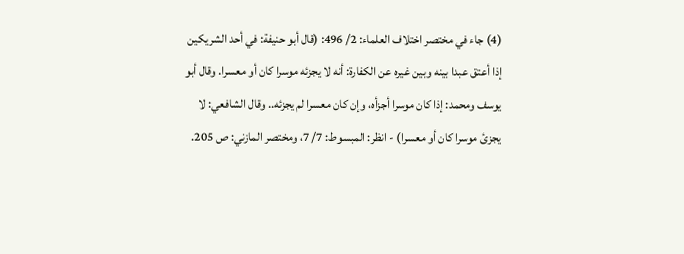(4) جاء في مختصر اختلاف العلماء: 2/ 496: (قال أبو حنيفة: في أحد الشريكين إذا أعتق عبدا بينه وبين غيره عن الكفارة: أنه لا يجزئه موسرا كان أو معسرا. وقال أبو يوسف ومحمد: إذا كان موسرا أجزأه، وإن كان معسرا لم يجزئه.. وقال الشافعي: لا يجزئ موسرا كان أو معسرا) - انظر: المبسوط: 7/ 7، ومختصر المازني: ص 205.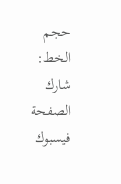حجم الخط:
شارك الصفحة
فيسبوك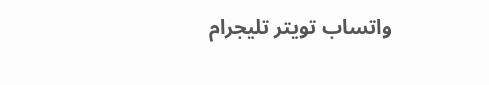واتساب تويتر تليجرام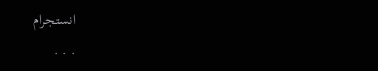انستجرام
. . .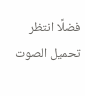فضلًا انتظر تحميل الصوت